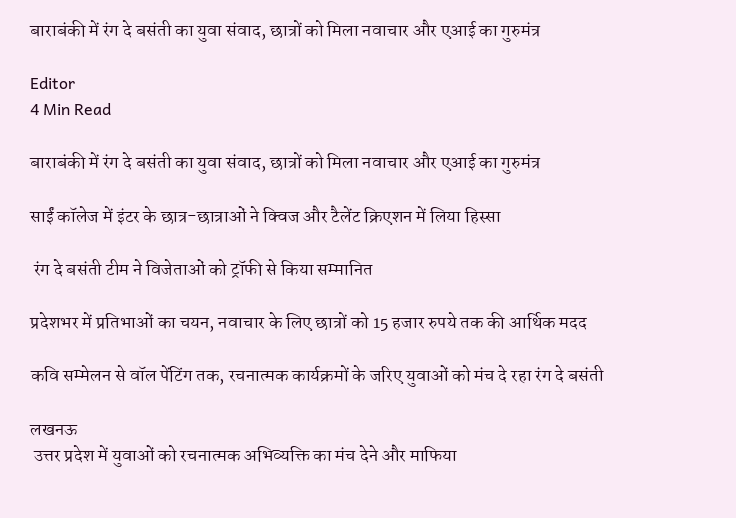बाराबंकी में रंग दे बसंती का युवा संवाद, छात्रों को मिला नवाचार और एआई का गुरुमंत्र

Editor
4 Min Read

बाराबंकी में रंग दे बसंती का युवा संवाद, छात्रों को मिला नवाचार और एआई का गुरुमंत्र

साईं कॉलेज में इंटर के छात्र-छात्राओं ने क्विज और टैलेंट क्रिएशन में लिया हिस्सा

 रंग दे बसंती टीम ने विजेताओं को ट्रॉफी से किया सम्मानित

प्रदेशभर में प्रतिभाओं का चयन, नवाचार के लिए छात्रों को 15 हजार रुपये तक की आर्थिक मदद

कवि सम्मेलन से वॉल पेंटिंग तक, रचनात्मक कार्यक्रमों के जरिए युवाओं को मंच दे रहा रंग दे बसंती

लखनऊ
 उत्तर प्रदेश में युवाओं को रचनात्मक अभिव्यक्ति का मंच देने और माफिया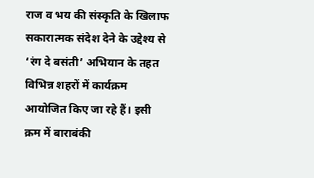राज व भय की संस्कृति के खिलाफ सकारात्मक संदेश देने के उद्देश्य से ‘रंग दे बसंती’ अभियान के तहत विभिन्न शहरों में कार्यक्रम आयोजित किए जा रहे हैं। इसी क्रम में बाराबंकी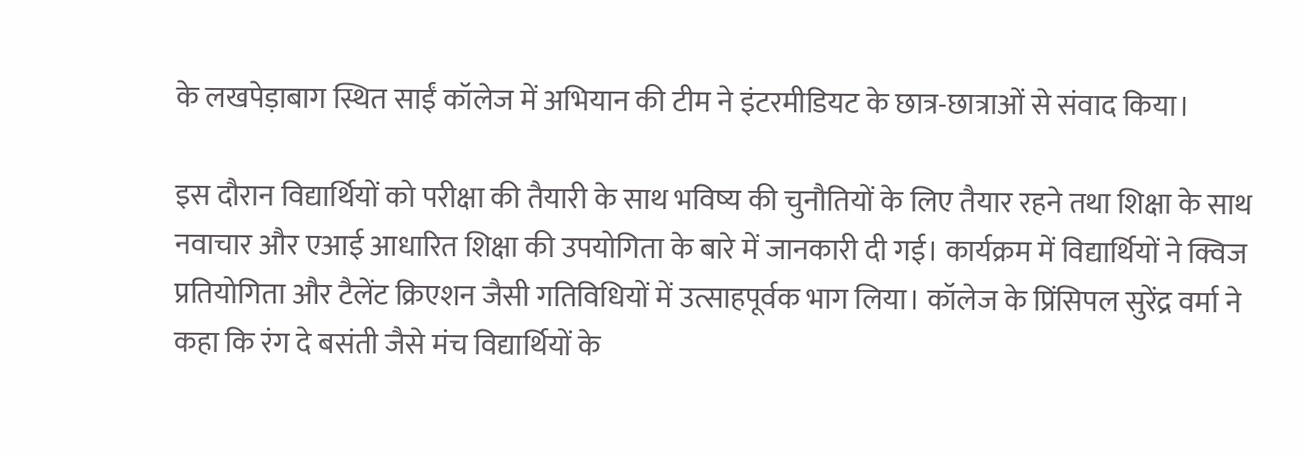के लखपेड़ाबाग स्थित साईं कॉलेज में अभियान की टीम ने इंटरमीडियट के छात्र-छात्राओं से संवाद किया।

इस दौरान विद्यार्थियों को परीक्षा की तैयारी के साथ भविष्य की चुनौतियों के लिए तैयार रहने तथा शिक्षा के साथ नवाचार और एआई आधारित शिक्षा की उपयोगिता के बारे में जानकारी दी गई। कार्यक्रम में विद्यार्थियों ने क्विज प्रतियोगिता और टैलेंट क्रिएशन जैसी गतिविधियों में उत्साहपूर्वक भाग लिया। कॉलेज के प्रिंसिपल सुरेंद्र वर्मा ने कहा कि रंग दे बसंती जैसे मंच विद्यार्थियों के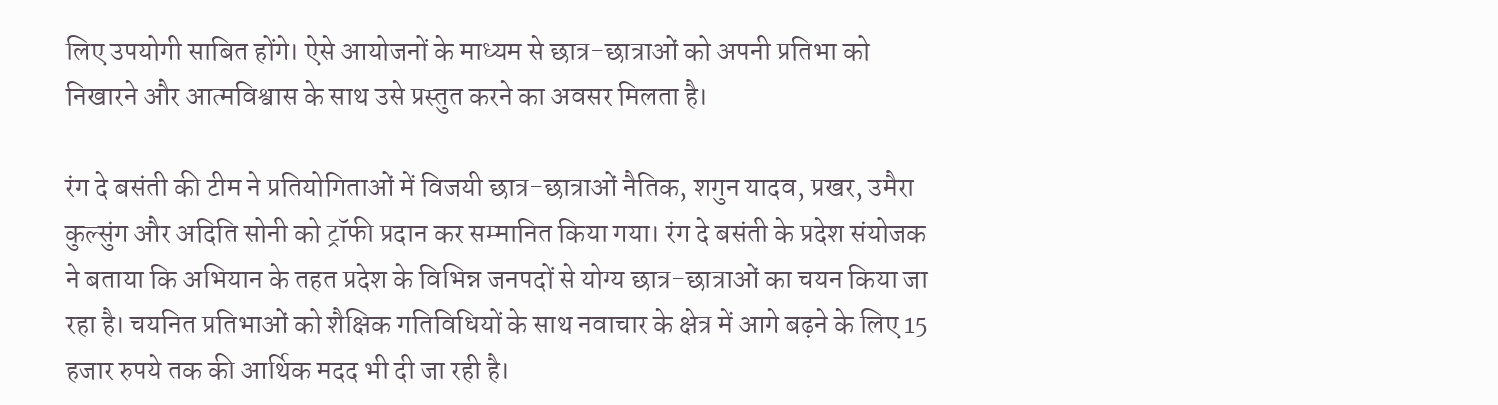लिए उपयोगी साबित होंगे। ऐसे आयोजनों के माध्यम से छात्र-छात्राओं को अपनी प्रतिभा को निखारने और आत्मविश्वास के साथ उसे प्रस्तुत करने का अवसर मिलता है।

रंग दे बसंती की टीम ने प्रतियोगिताओं में विजयी छात्र-छात्राओं नैतिक, शगुन यादव, प्रखर, उमैरा कुल्सुंग और अदिति सोनी को ट्रॉफी प्रदान कर सम्मानित किया गया। रंग दे बसंती के प्रदेश संयोजक ने बताया कि अभियान के तहत प्रदेश के विभिन्न जनपदों से योग्य छात्र-छात्राओं का चयन किया जा रहा है। चयनित प्रतिभाओं को शैक्षिक गतिविधियों के साथ नवाचार के क्षेत्र में आगे बढ़ने के लिए 15 हजार रुपये तक की आर्थिक मदद भी दी जा रही है।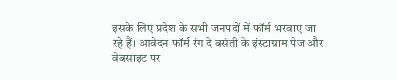इसके लिए प्रदेश के सभी जनपदों में फॉर्म भरवाए जा रहे हैं। आवेदन फॉर्म रंग दे बसंती के इंस्टाग्राम पेज और वेबसाइट पर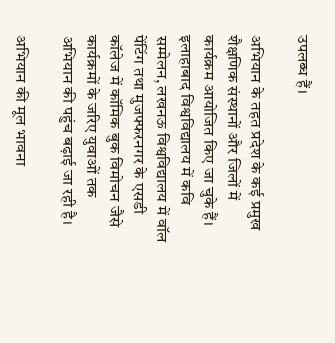उपलब्ध हैं।

अभियान के तहत प्रदेश के कई प्रमुख शैक्षणिक संस्थानों और जिलों में कार्यक्रम आयोजित किए जा चुके हैं। इलाहाबाद विश्वविद्यालय में कवि सम्मेलन, लखनऊ विश्वविद्यालय में वॉल पेंटिंग तथा मुजफ्फरनगर के एसडी कॉलेज में कॉमिक बुक विमोचन जैसे कार्यक्रमों के जरिए युवाओं तक अभियान की पहुंच बढ़ाई जा रही है।

अभियान की मूल भावना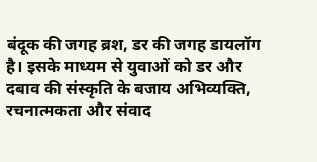बंदूक की जगह ब्रश, डर की जगह डायलॉग है। इसके माध्यम से युवाओं को डर और दबाव की संस्कृति के बजाय अभिव्यक्ति, रचनात्मकता और संवाद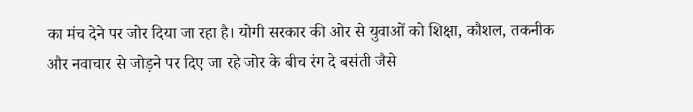का मंच देने पर जोर दिया जा रहा है। योगी सरकार की ओर से युवाओं को शिक्षा, कौशल, तकनीक और नवाचार से जोड़ने पर दिए जा रहे जोर के बीच रंग दे बसंती जैसे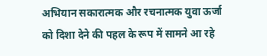अभियान सकारात्मक और रचनात्मक युवा ऊर्जा को दिशा देने की पहल के रूप में सामने आ रहे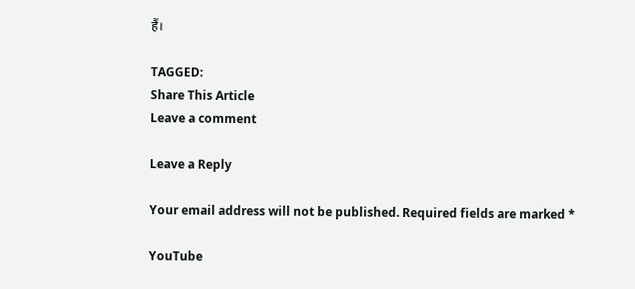हैं।

TAGGED:
Share This Article
Leave a comment

Leave a Reply

Your email address will not be published. Required fields are marked *

YouTube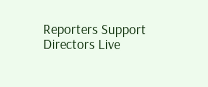Reporters Support Directors Live